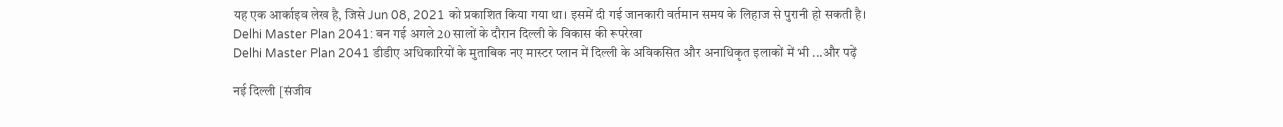यह एक आर्काइव लेख है, जिसे Jun 08, 2021 को प्रकाशित किया गया था। इसमें दी गई जानकारी वर्तमान समय के लिहाज से पुरानी हो सकती है।
Delhi Master Plan 2041: बन गई अगले 20 सालों के दौरान दिल्ली के विकास की रूपरेखा
Delhi Master Plan 2041 डीडीए अधिकारियों के मुताबिक नए मास्टर प्लान में दिल्ली के अविकसित और अनाधिकृत इलाकों में भी ...और पढ़ें

नई दिल्ली [संजीव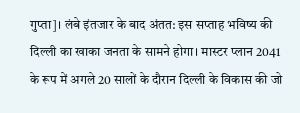गुप्ता]। लंबे इंतजार के बाद अंतत: इस सप्ताह भविष्य की दिल्ली का खाका जनता के सामने होगा। मास्टर प्लान 2041 के रूप में अगले 20 सालों के दौरान दिल्ली के विकास की जो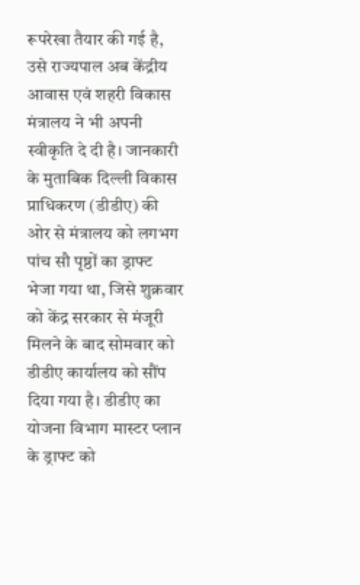रूपरेखा तैयार की गई है, उसे राज्यपाल अब केंद्रीय आवास एवं शहरी विकास मंत्रालय ने भी अपनी स्वीकृति दे दी है। जानकारी के मुताबिक दिल्ली विकास प्राधिकरण (डीडीए) की ओर से मंत्रालय को लगभग पांच सौ पृष्ठों का ड्राफ्ट भेजा गया था, जिसे शुक्रवार को केंद्र सरकार से मंजूरी मिलने के बाद सोमवार को डीडीए कार्यालय को सौंप दिया गया है। डीडीए का योजना विभाग मास्टर प्लान के ड्राफ्ट को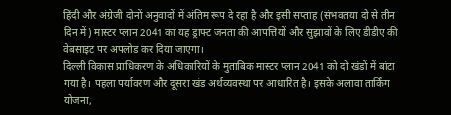हिंदी और अंग्रेजी दोनों अनुवादों में अंतिम रूप दे रहा है और इसी सप्ताह (संभवतया दो से तीन दिन में) मास्टर प्लान 2041 का यह ड्राफ्ट जनता की आपत्तियों और सुझावों के लिए डीडीए की वेबसाइट पर अपलोड कर दिया जाएगा।
दिल्ली विकास प्राधिकरण के अधिकारियों के मुताबिक मास्टर प्लान 2041 को दो खंडों में बांटा गया है। पहला पर्यावरण और दूसरा खंड अर्थव्यवस्था पर आधारित है। इसके अलावा तार्किंग योजना,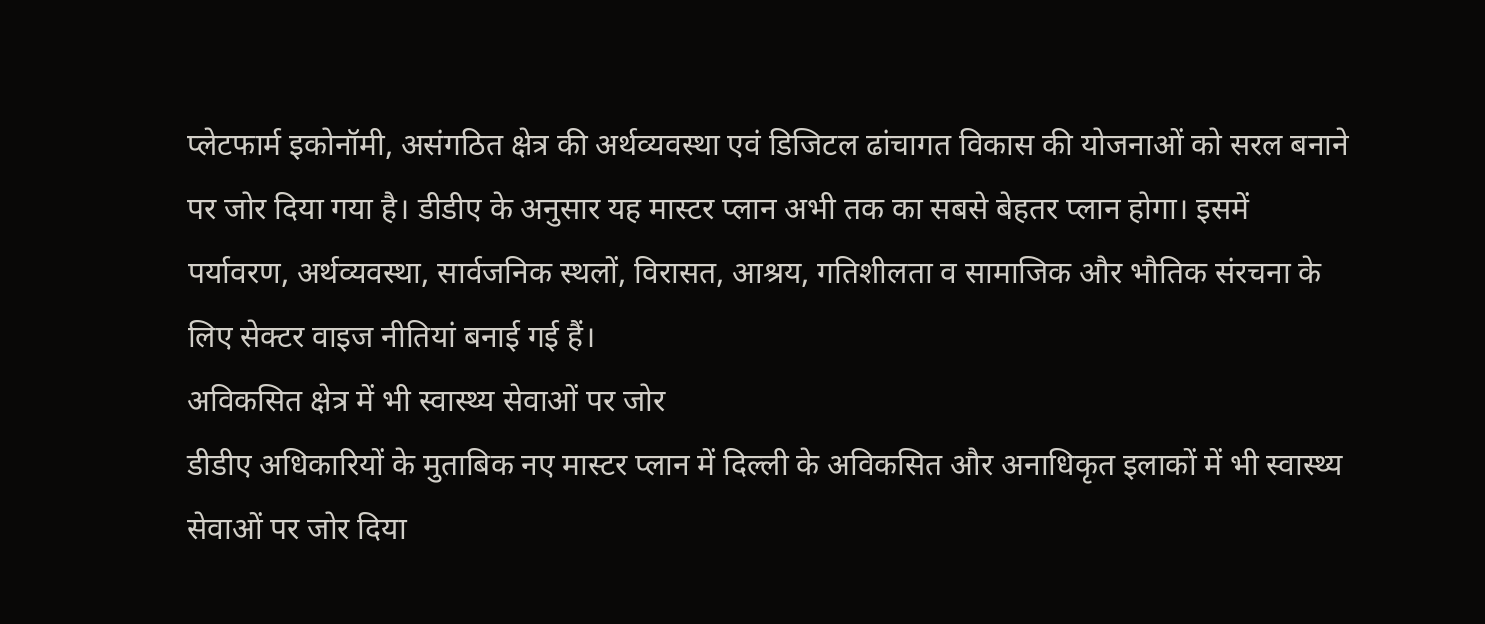प्लेटफार्म इकोनॉमी, असंगठित क्षेत्र की अर्थव्यवस्था एवं डिजिटल ढांचागत विकास की योजनाओं को सरल बनाने पर जोर दिया गया है। डीडीए के अनुसार यह मास्टर प्लान अभी तक का सबसे बेहतर प्लान होगा। इसमें पर्यावरण, अर्थव्यवस्था, सार्वजनिक स्थलों, विरासत, आश्रय, गतिशीलता व सामाजिक और भौतिक संरचना के लिए सेक्टर वाइज नीतियां बनाई गई हैं।
अविकसित क्षेत्र में भी स्वास्थ्य सेवाओं पर जोर
डीडीए अधिकारियों के मुताबिक नए मास्टर प्लान में दिल्ली के अविकसित और अनाधिकृत इलाकों में भी स्वास्थ्य सेवाओं पर जोर दिया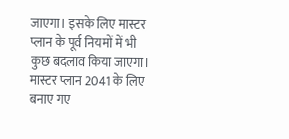जाएगा। इसके लिए मास्टर प्लान के पूर्व नियमों में भी कुछ बदलाव किया जाएगा। मास्टर प्लान 2041 के लिए बनाए गए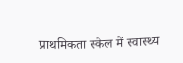प्राथमिकता स्केल में स्वास्थ्य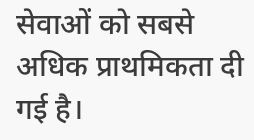सेवाओं को सबसे अधिक प्राथमिकता दी गई है।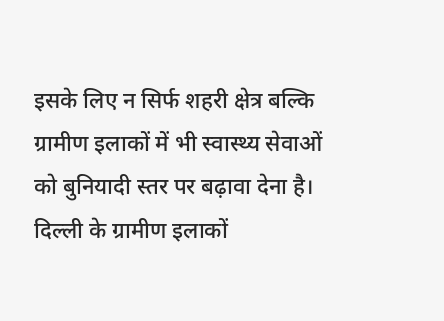इसके लिए न सिर्फ शहरी क्षेत्र बल्कि ग्रामीण इलाकों में भी स्वास्थ्य सेवाओं को बुनियादी स्तर पर बढ़ावा देना है। दिल्ली के ग्रामीण इलाकों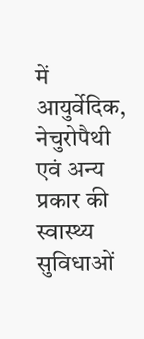में आयुर्वेदिक, नेचुरोपैथी एवं अन्य प्रकार की स्वास्थ्य सुविधाओं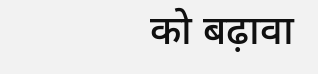को बढ़ावा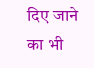दिए जाने का भी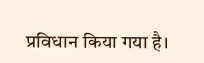प्रविधान किया गया है।